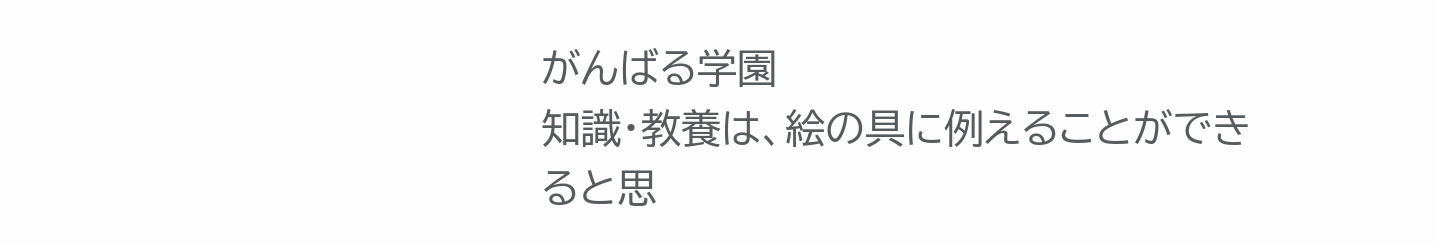がんばる学園
知識・教養は、絵の具に例えることができると思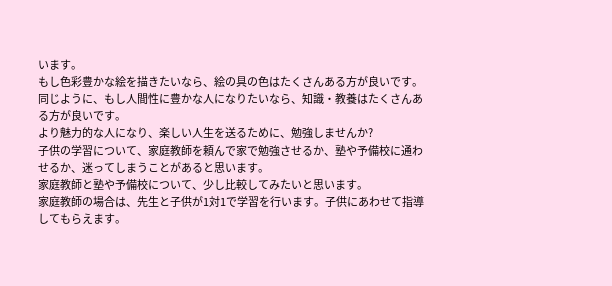います。
もし色彩豊かな絵を描きたいなら、絵の具の色はたくさんある方が良いです。
同じように、もし人間性に豊かな人になりたいなら、知識・教養はたくさんある方が良いです。
より魅力的な人になり、楽しい人生を送るために、勉強しませんか?
子供の学習について、家庭教師を頼んで家で勉強させるか、塾や予備校に通わせるか、迷ってしまうことがあると思います。
家庭教師と塾や予備校について、少し比較してみたいと思います。
家庭教師の場合は、先生と子供が1対1で学習を行います。子供にあわせて指導してもらえます。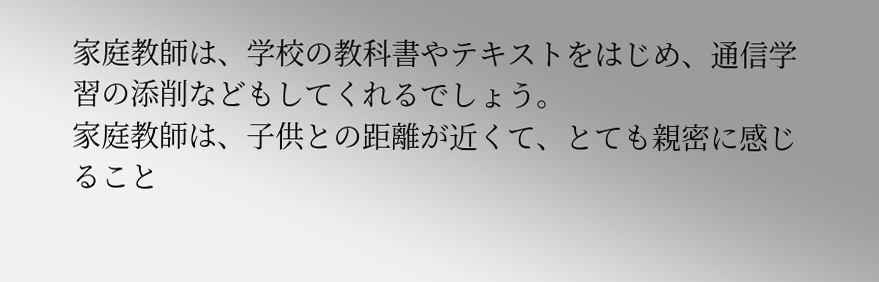家庭教師は、学校の教科書やテキストをはじめ、通信学習の添削などもしてくれるでしょう。
家庭教師は、子供との距離が近くて、とても親密に感じること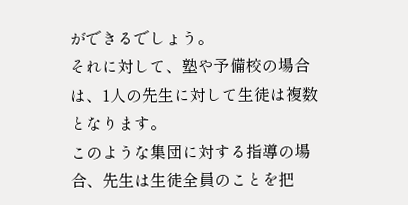ができるでしょう。
それに対して、塾や予備校の場合は、1人の先生に対して生徒は複数となります。
このような集団に対する指導の場合、先生は生徒全員のことを把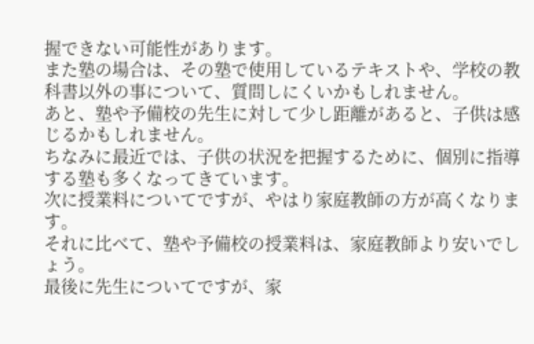握できない可能性があります。
また塾の場合は、その塾で使用しているテキストや、学校の教科書以外の事について、質問しにくいかもしれません。
あと、塾や予備校の先生に対して少し距離があると、子供は感じるかもしれません。
ちなみに最近では、子供の状況を把握するために、個別に指導する塾も多くなってきています。
次に授業料についてですが、やはり家庭教師の方が高くなります。
それに比べて、塾や予備校の授業料は、家庭教師より安いでしょう。
最後に先生についてですが、家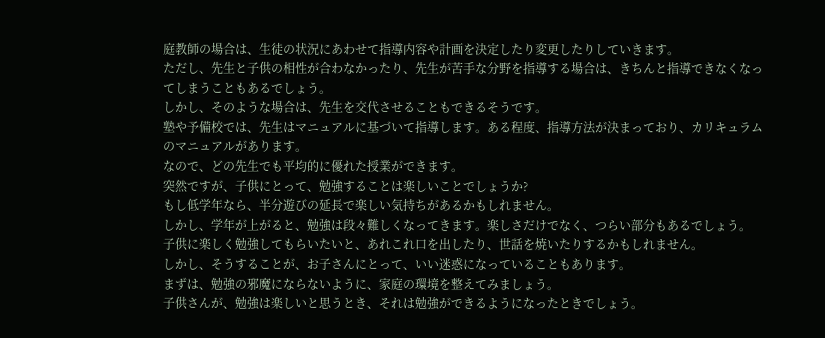庭教師の場合は、生徒の状況にあわせて指導内容や計画を決定したり変更したりしていきます。
ただし、先生と子供の相性が合わなかったり、先生が苦手な分野を指導する場合は、きちんと指導できなくなってしまうこともあるでしょう。
しかし、そのような場合は、先生を交代させることもできるそうです。
塾や予備校では、先生はマニュアルに基づいて指導します。ある程度、指導方法が決まっており、カリキュラムのマニュアルがあります。
なので、どの先生でも平均的に優れた授業ができます。
突然ですが、子供にとって、勉強することは楽しいことでしょうか?
もし低学年なら、半分遊びの延長で楽しい気持ちがあるかもしれません。
しかし、学年が上がると、勉強は段々難しくなってきます。楽しさだけでなく、つらい部分もあるでしょう。
子供に楽しく勉強してもらいたいと、あれこれ口を出したり、世話を焼いたりするかもしれません。
しかし、そうすることが、お子さんにとって、いい迷惑になっていることもあります。
まずは、勉強の邪魔にならないように、家庭の環境を整えてみましょう。
子供さんが、勉強は楽しいと思うとき、それは勉強ができるようになったときでしょう。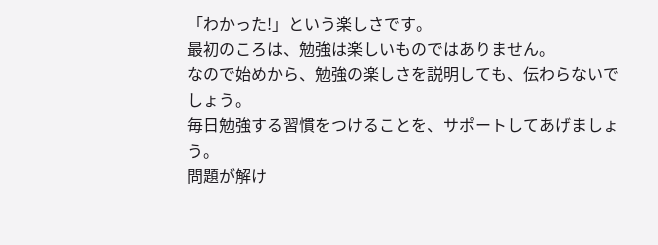「わかった!」という楽しさです。
最初のころは、勉強は楽しいものではありません。
なので始めから、勉強の楽しさを説明しても、伝わらないでしょう。
毎日勉強する習慣をつけることを、サポートしてあげましょう。
問題が解け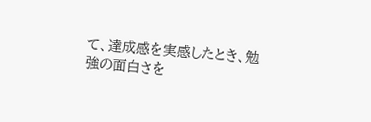て、達成感を実感したとき、勉強の面白さを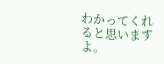わかってくれると思いますよ。